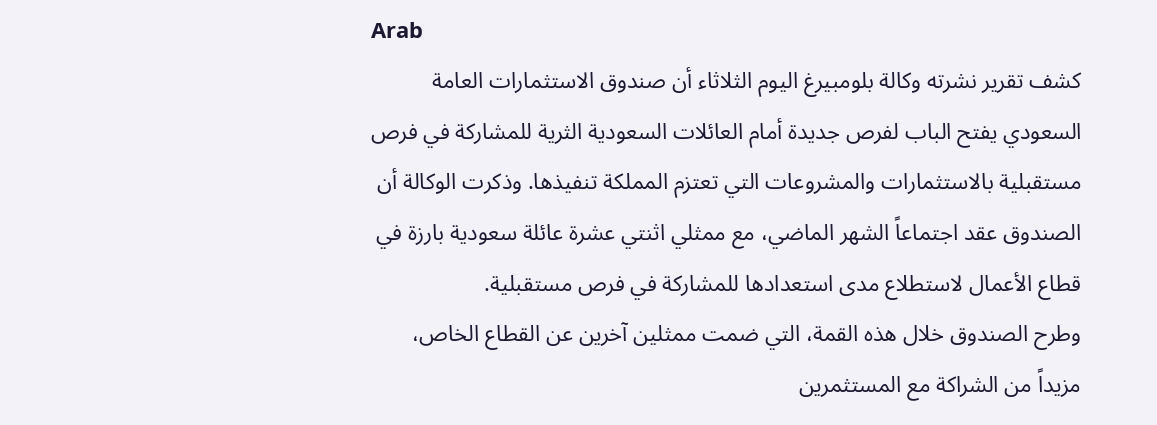Arab
كشف تقرير نشرته وكالة بلومبيرغ اليوم الثلاثاء أن صندوق الاستثمارات العامة السعودي يفتح الباب لفرص جديدة أمام العائلات السعودية الثرية للمشاركة في فرص مستقبلية بالاستثمارات والمشروعات التي تعتزم المملكة تنفيذها. وذكرت الوكالة أن الصندوق عقد اجتماعاً الشهر الماضي، مع ممثلي اثنتي عشرة عائلة سعودية بارزة في قطاع الأعمال لاستطلاع مدى استعدادها للمشاركة في فرص مستقبلية.
وطرح الصندوق خلال هذه القمة، التي ضمت ممثلين آخرين عن القطاع الخاص، مزيداً من الشراكة مع المستثمرين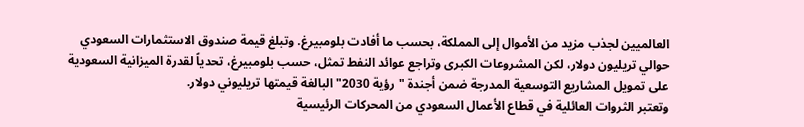العالميين لجذب مزيد من الأموال إلى المملكة، بحسب ما أفادت بلومبيرغ. وتبلغ قيمة صندوق الاستثمارات السعودي حوالي تريليون دولار، لكن المشروعات الكبرى وتراجع عوائد النفط تمثل، حسب بلومبيرغ، تحدياً لقدرة الميزانية السعودية على تمويل المشاريع التوسعية المدرجة ضمن أجندة "رؤية 2030" البالغة قيمتها تريليوني دولار.
وتعتبر الثروات العائلية في قطاع الأعمال السعودي من المحركات الرئيسية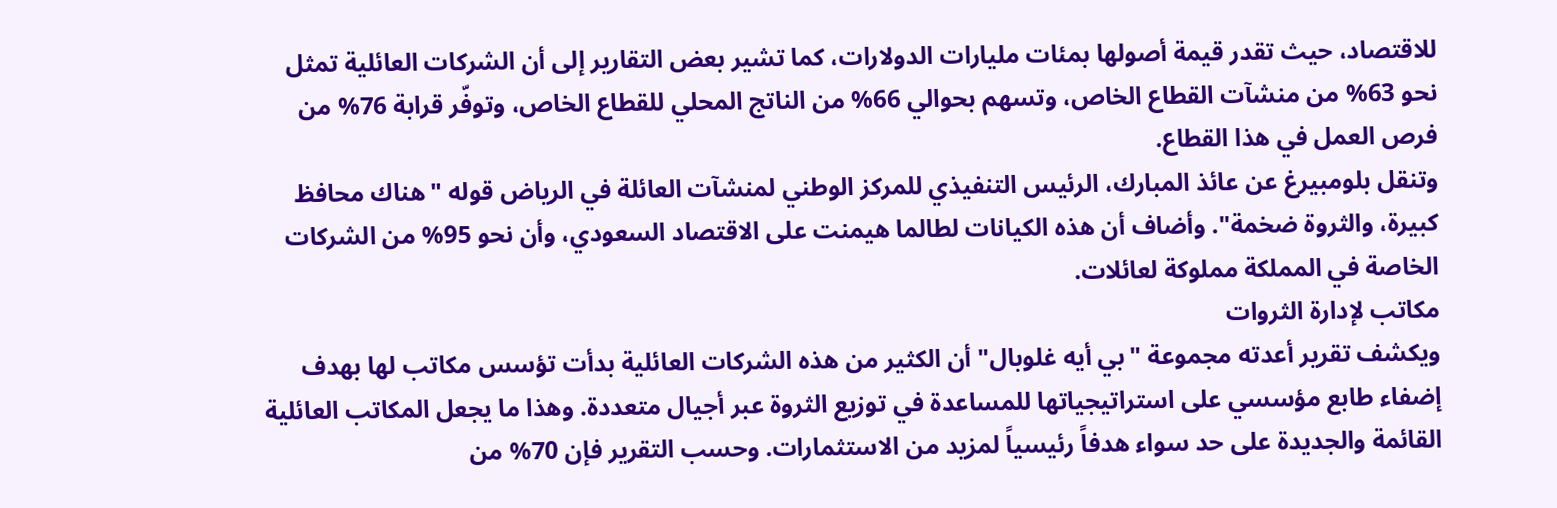للاقتصاد، حيث تقدر قيمة أصولها بمئات مليارات الدولارات، كما تشير بعض التقارير إلى أن الشركات العائلية تمثل نحو 63% من منشآت القطاع الخاص، وتسهم بحوالي 66% من الناتج المحلي للقطاع الخاص، وتوفّر قرابة 76% من فرص العمل في هذا القطاع.
وتنقل بلومبيرغ عن عائذ المبارك، الرئيس التنفيذي للمركز الوطني لمنشآت العائلة في الرياض قوله "هناك محافظ كبيرة، والثروة ضخمة". وأضاف أن هذه الكيانات لطالما هيمنت على الاقتصاد السعودي، وأن نحو 95% من الشركات الخاصة في المملكة مملوكة لعائلات.
مكاتب لإدارة الثروات
ويكشف تقرير أعدته مجموعة "بي أيه غلوبال" أن الكثير من هذه الشركات العائلية بدأت تؤسس مكاتب لها بهدف إضفاء طابع مؤسسي على استراتيجياتها للمساعدة في توزيع الثروة عبر أجيال متعددة. وهذا ما يجعل المكاتب العائلية القائمة والجديدة على حد سواء هدفاً رئيسياً لمزيد من الاستثمارات. وحسب التقرير فإن 70% من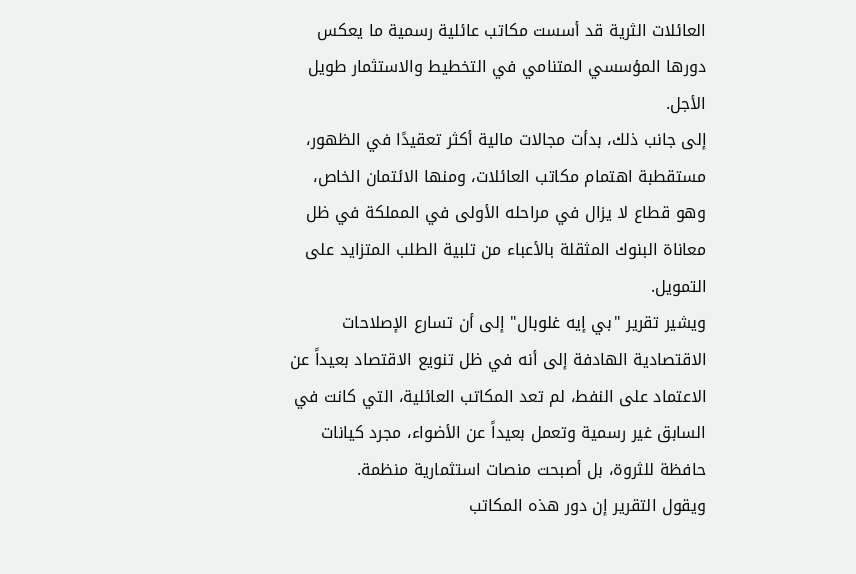العائلات الثرية قد أسست مكاتب عائلية رسمية ما يعكس دورها المؤسسي المتنامي في التخطيط والاستثمار طويل الأجل.
إلى جانب ذلك، بدأت مجالات مالية أكثر تعقيدًا في الظهور، مستقطبة اهتمام مكاتب العائلات، ومنها الائتمان الخاص، وهو قطاع لا يزال في مراحله الأولى في المملكة في ظل معاناة البنوك المثقلة بالأعباء من تلبية الطلب المتزايد على التمويل.
ويشير تقرير "بي إيه غلوبال" إلى أن تسارع الإصلاحات الاقتصادية الهادفة إلى أنه في ظل تنويع الاقتصاد بعيداً عن الاعتماد على النفط، لم تعد المكاتب العائلية، التي كانت في السابق غير رسمية وتعمل بعيداً عن الأضواء، مجرد كيانات حافظة للثروة، بل أصبحت منصات استثمارية منظمة.
ويقول التقرير إن دور هذه المكاتب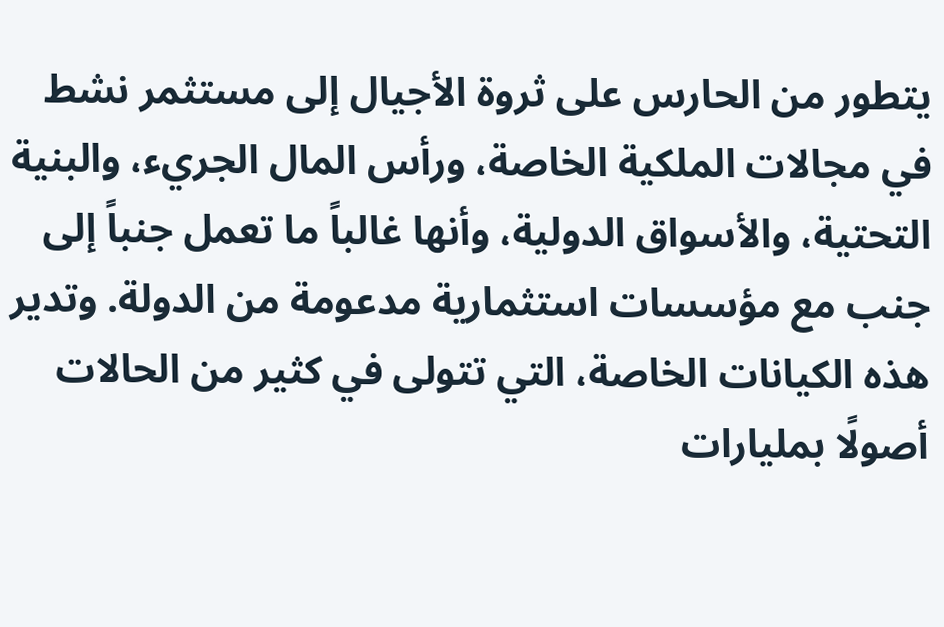يتطور من الحارس على ثروة الأجيال إلى مستثمر نشط في مجالات الملكية الخاصة، ورأس المال الجريء، والبنية التحتية، والأسواق الدولية، وأنها غالباً ما تعمل جنباً إلى جنب مع مؤسسات استثمارية مدعومة من الدولة. وتدير هذه الكيانات الخاصة، التي تتولى في كثير من الحالات أصولًا بمليارات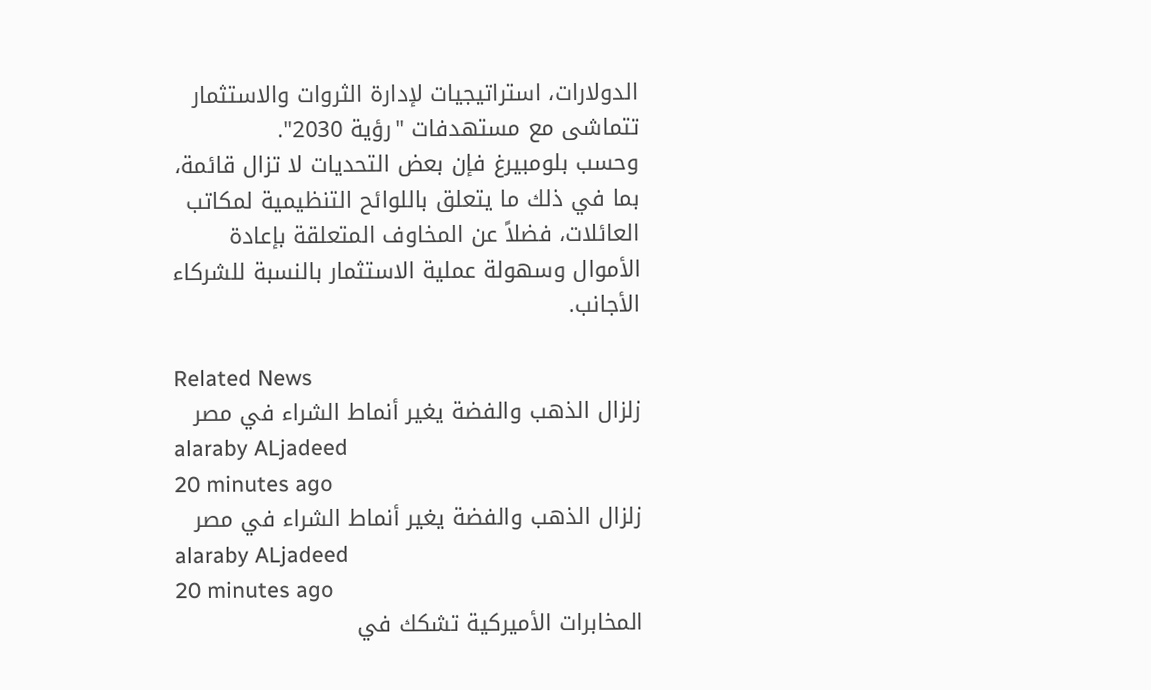الدولارات، استراتيجيات لإدارة الثروات والاستثمار تتماشى مع مستهدفات "رؤية 2030".
وحسب بلومبيرغ فإن بعض التحديات لا تزال قائمة، بما في ذلك ما يتعلق باللوائح التنظيمية لمكاتب العائلات، فضلاً عن المخاوف المتعلقة بإعادة الأموال وسهولة عملية الاستثمار بالنسبة للشركاء الأجانب.

Related News
زلزال الذهب والفضة يغير أنماط الشراء في مصر
alaraby ALjadeed
20 minutes ago
زلزال الذهب والفضة يغير أنماط الشراء في مصر
alaraby ALjadeed
20 minutes ago
المخابرات الأميركية تشكك في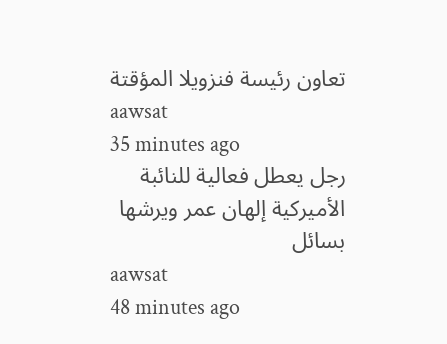تعاون رئيسة فنزويلا المؤقتة
aawsat
35 minutes ago
رجل يعطل فعالية للنائبة الأميركية إلهان عمر ويرشها بسائل
aawsat
48 minutes ago